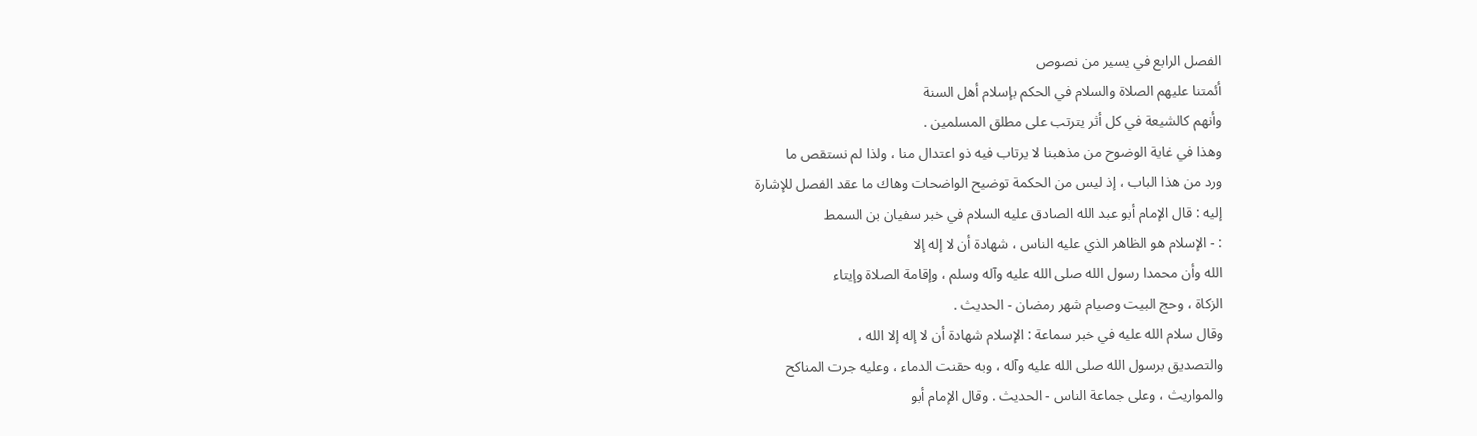الفصل الرابع في يسير من نصوص
أئمتنا عليهم الصلاة والسلام في الحكم بإسلام أهل السنة
وأنهم كالشيعة في كل أثر يترتب على مطلق المسلمين .
وهذا في غاية الوضوح من مذهبنا لا يرتاب فيه ذو اعتدال منا ، ولذا لم نستقص ما
ورد من هذا الباب ، إذ ليس من الحكمة توضيح الواضحات وهاك ما عقد الفصل للإشارة
إليه : قال الإمام أبو عبد الله الصادق عليه السلام في خبر سفيان بن السمط
: - الإسلام هو الظاهر الذي عليه الناس ، شهادة أن لا إله إلا
الله وأن محمدا رسول الله صلى الله عليه وآله وسلم ، وإقامة الصلاة وإيتاء
الزكاة ، وحج البيت وصيام شهر رمضان - الحديث .
وقال سلام الله عليه في خبر سماعة : الإسلام شهادة أن لا إله إلا الله ،
والتصديق برسول الله صلى الله عليه وآله ، وبه حقنت الدماء ، وعليه جرت المناكح
والمواريث ، وعلى جماعة الناس - الحديث . وقال الإمام أبو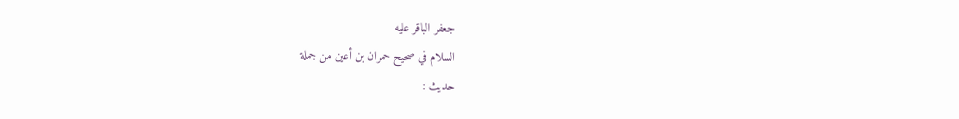جعفر الباقر عليه
السلام في صحيح حمران بن أعين من جملة
حديث :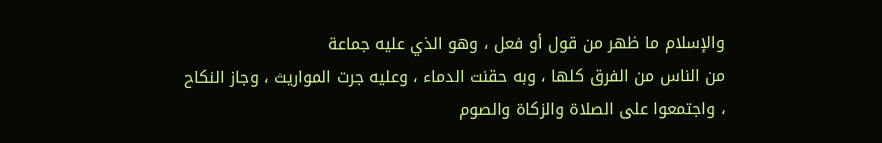والإسلام ما ظهر من قول أو فعل ، وهو الذي عليه جماعة
من الناس من الفرق كلها ، وبه حقنت الدماء ، وعليه جرت المواريث ، وجاز النكاح
، واجتمعوا على الصلاة والزكاة والصوم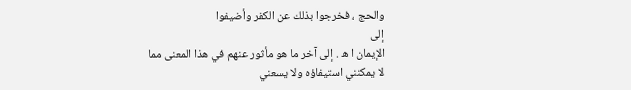والحج ، فخرجوا بذلك عن الكفر وأضيفوا
إلى
الإيمان ا ه . إلى آخر ما هو مأثور عنهم في هذا المعنى مما
لا يمكنني استيفاؤه ولا يسعني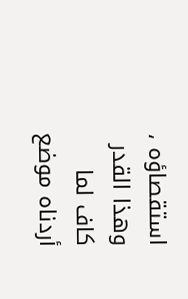استقصاؤه ، وهذا القدر كاف لما أردناه موضع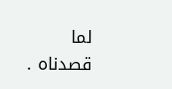لما
قصدناه .